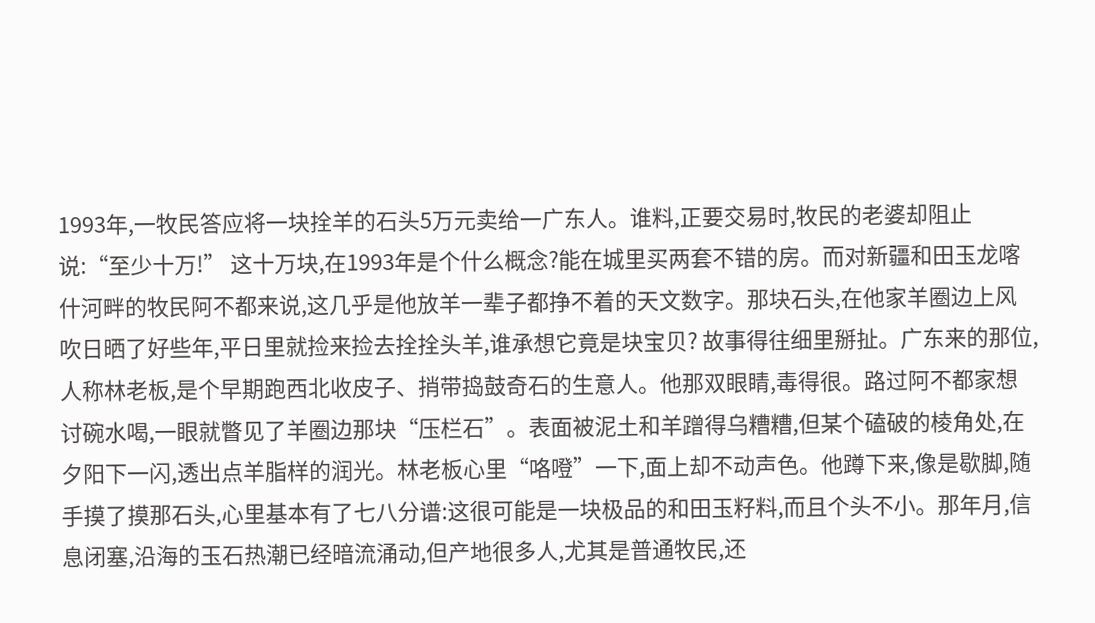1993年,一牧民答应将一块拴羊的石头5万元卖给一广东人。谁料,正要交易时,牧民的老婆却阻止说:“至少十万!” 这十万块,在1993年是个什么概念?能在城里买两套不错的房。而对新疆和田玉龙喀什河畔的牧民阿不都来说,这几乎是他放羊一辈子都挣不着的天文数字。那块石头,在他家羊圈边上风吹日晒了好些年,平日里就捡来捡去拴拴头羊,谁承想它竟是块宝贝? 故事得往细里掰扯。广东来的那位,人称林老板,是个早期跑西北收皮子、捎带捣鼓奇石的生意人。他那双眼睛,毒得很。路过阿不都家想讨碗水喝,一眼就瞥见了羊圈边那块“压栏石”。表面被泥土和羊蹭得乌糟糟,但某个磕破的棱角处,在夕阳下一闪,透出点羊脂样的润光。林老板心里“咯噔”一下,面上却不动声色。他蹲下来,像是歇脚,随手摸了摸那石头,心里基本有了七八分谱:这很可能是一块极品的和田玉籽料,而且个头不小。那年月,信息闭塞,沿海的玉石热潮已经暗流涌动,但产地很多人,尤其是普通牧民,还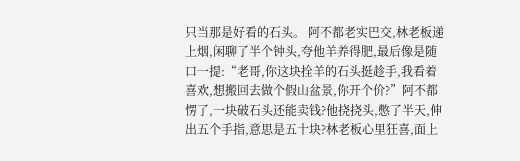只当那是好看的石头。 阿不都老实巴交,林老板递上烟,闲聊了半个钟头,夸他羊养得肥,最后像是随口一提:“老哥,你这块拴羊的石头挺趁手,我看着喜欢,想搬回去做个假山盆景,你开个价?”阿不都愣了,一块破石头还能卖钱?他挠挠头,憋了半天,伸出五个手指,意思是五十块?林老板心里狂喜,面上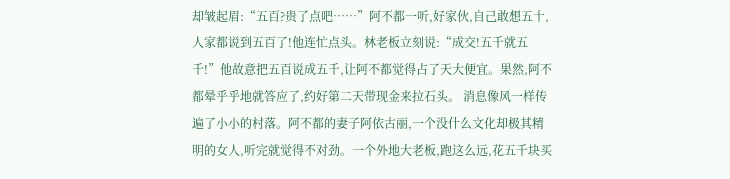却皱起眉:“五百?贵了点吧……”阿不都一听,好家伙,自己敢想五十,人家都说到五百了!他连忙点头。林老板立刻说:“成交!五千就五千!”他故意把五百说成五千,让阿不都觉得占了天大便宜。果然,阿不都晕乎乎地就答应了,约好第二天带现金来拉石头。 消息像风一样传遍了小小的村落。阿不都的妻子阿依古丽,一个没什么文化却极其精明的女人,听完就觉得不对劲。一个外地大老板,跑这么远,花五千块买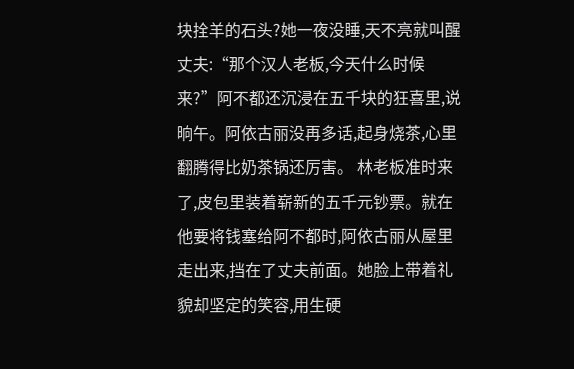块拴羊的石头?她一夜没睡,天不亮就叫醒丈夫:“那个汉人老板,今天什么时候来?”阿不都还沉浸在五千块的狂喜里,说晌午。阿依古丽没再多话,起身烧茶,心里翻腾得比奶茶锅还厉害。 林老板准时来了,皮包里装着崭新的五千元钞票。就在他要将钱塞给阿不都时,阿依古丽从屋里走出来,挡在了丈夫前面。她脸上带着礼貌却坚定的笑容,用生硬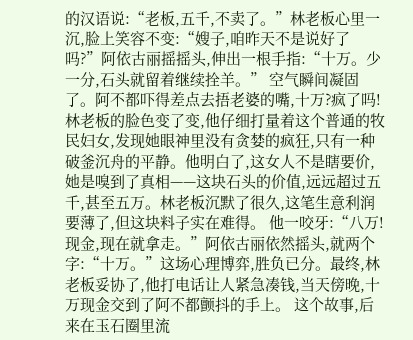的汉语说:“老板,五千,不卖了。”林老板心里一沉,脸上笑容不变:“嫂子,咱昨天不是说好了吗?”阿依古丽摇摇头,伸出一根手指:“十万。少一分,石头就留着继续拴羊。” 空气瞬间凝固了。阿不都吓得差点去捂老婆的嘴,十万?疯了吗!林老板的脸色变了变,他仔细打量着这个普通的牧民妇女,发现她眼神里没有贪婪的疯狂,只有一种破釜沉舟的平静。他明白了,这女人不是瞎要价,她是嗅到了真相——这块石头的价值,远远超过五千,甚至五万。林老板沉默了很久,这笔生意利润要薄了,但这块料子实在难得。 他一咬牙:“八万!现金,现在就拿走。”阿依古丽依然摇头,就两个字:“十万。”这场心理博弈,胜负已分。最终,林老板妥协了,他打电话让人紧急凑钱,当天傍晚,十万现金交到了阿不都颤抖的手上。 这个故事,后来在玉石圈里流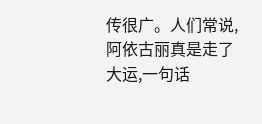传很广。人们常说,阿依古丽真是走了大运,一句话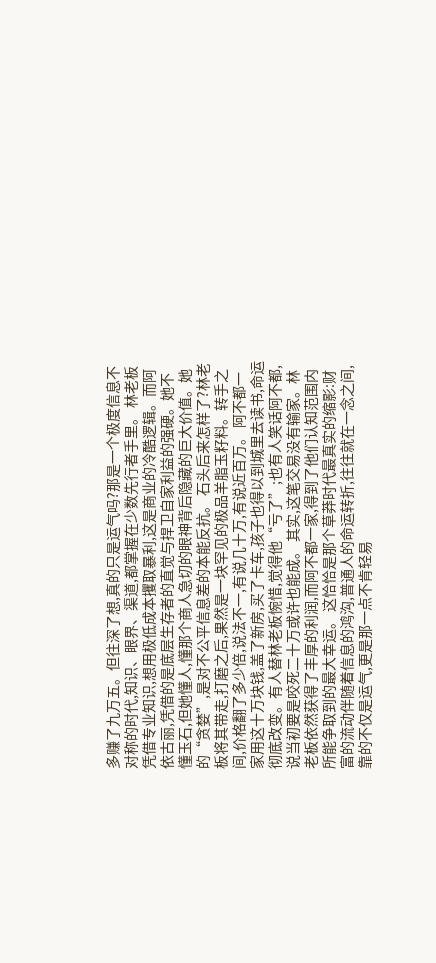多赚了九万五。但往深了想,真的只是运气吗?那是一个极度信息不对称的时代,知识、眼界、渠道,都掌握在少数先行者手里。 林老板凭借专业知识,想用极低成本攫取暴利,这是商业的冷酷逻辑。而阿依古丽,凭借的是底层生存者的直觉与捍卫自家利益的强硬。她不懂玉石,但她懂人,懂那个商人急切的眼神背后隐藏的巨大价值。她的“贪婪”,是对不公平信息差的本能反抗。 石头后来怎样了?林老板将其带走,打磨之后,果然是一块罕见的极品羊脂玉籽料。转手之间,价格翻了多少倍,说法不一,有说几十万,有说近百万。 阿不都一家用这十万块钱,盖了新房,买了卡车,孩子也得以到城里去读书,命运彻底改变。有人替林老板惋惜,觉得他“亏了”;也有人笑话阿不都,说当初要是咬死二十万或许也能成。 其实,这笔交易没有输家。林老板依然获得了丰厚的利润,而阿不都一家,得到了他们认知范围内所能争取到的最大幸运。 这恰恰是那个草莽时代最真实的缩影:财富的流动伴随着信息的鸿沟,普通人的命运转折,往往就在一念之间,靠的不仅是运气,更是那一点不肯轻易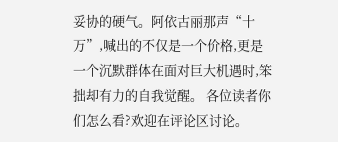妥协的硬气。阿依古丽那声“十万”,喊出的不仅是一个价格,更是一个沉默群体在面对巨大机遇时,笨拙却有力的自我觉醒。 各位读者你们怎么看?欢迎在评论区讨论。